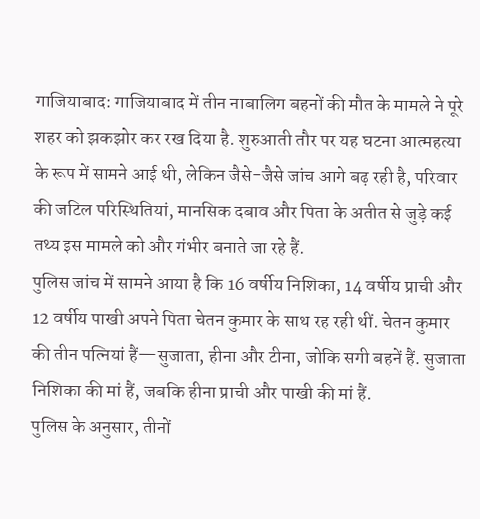गाजियाबाद: गाजियाबाद में तीन नाबालिग बहनों की मौत के मामले ने पूरे शहर को झकझोर कर रख दिया है. शुरुआती तौर पर यह घटना आत्महत्या के रूप में सामने आई थी, लेकिन जैसे-जैसे जांच आगे बढ़ रही है, परिवार की जटिल परिस्थितियां, मानसिक दबाव और पिता के अतीत से जुड़े कई तथ्य इस मामले को और गंभीर बनाते जा रहे हैं.
पुलिस जांच में सामने आया है कि 16 वर्षीय निशिका, 14 वर्षीय प्राची और 12 वर्षीय पाखी अपने पिता चेतन कुमार के साथ रह रही थीं. चेतन कुमार की तीन पत्नियां हैं—सुजाता, हीना और टीना, जोकि सगी बहनें हैं. सुजाता निशिका की मां हैं, जबकि हीना प्राची और पाखी की मां हैं.
पुलिस के अनुसार, तीनों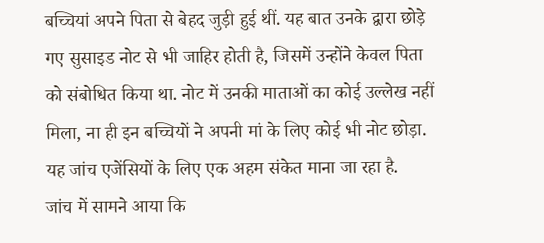बच्चियां अपने पिता से बेहद जुड़ी हुई थीं. यह बात उनके द्वारा छोड़े गए सुसाइड नोट से भी जाहिर होती है, जिसमें उन्होंने केवल पिता को संबोधित किया था. नोट में उनकी माताओं का कोई उल्लेख नहीं मिला, ना ही इन बच्चियों ने अपनी मां के लिए कोई भी नोट छोड़ा. यह जांच एजेंसियों के लिए एक अहम संकेत माना जा रहा है.
जांच में सामने आया कि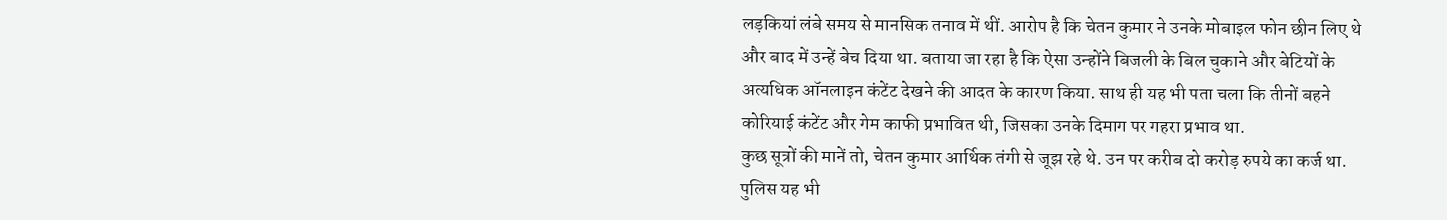लड़कियां लंबे समय से मानसिक तनाव में थीं. आरोप है कि चेतन कुमार ने उनके मोबाइल फोन छीन लिए थे और बाद में उन्हें बेच दिया था. बताया जा रहा है कि ऐसा उन्होंने बिजली के बिल चुकाने और बेटियों के अत्यधिक ऑनलाइन कंटेंट देखने की आदत के कारण किया. साथ ही यह भी पता चला कि तीनों बहने कोरियाई कंटेंट और गेम काफी प्रभावित थी, जिसका उनके दिमाग पर गहरा प्रभाव था.
कुछ सूत्रों की मानें तो, चेतन कुमार आर्थिक तंगी से जूझ रहे थे. उन पर करीब दो करोड़ रुपये का कर्ज था. पुलिस यह भी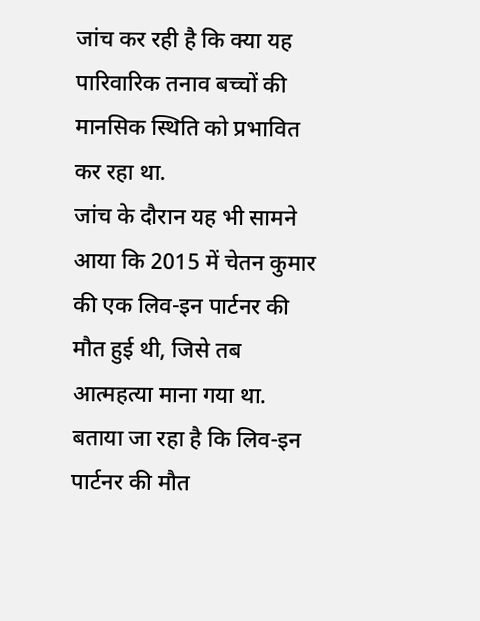जांच कर रही है कि क्या यह पारिवारिक तनाव बच्चों की मानसिक स्थिति को प्रभावित कर रहा था.
जांच के दौरान यह भी सामने आया कि 2015 में चेतन कुमार की एक लिव-इन पार्टनर की मौत हुई थी, जिसे तब आत्महत्या माना गया था. बताया जा रहा है कि लिव-इन पार्टनर की मौत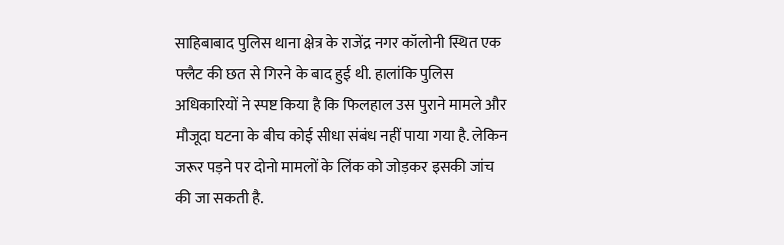साहिबाबाद पुलिस थाना क्षेत्र के राजेंद्र नगर कॉलोनी स्थित एक फ्लैट की छत से गिरने के बाद हुई थी. हालांकि पुलिस अधिकारियों ने स्पष्ट किया है कि फिलहाल उस पुराने मामले और मौजूदा घटना के बीच कोई सीधा संबंध नहीं पाया गया है. लेकिन जरूर पड़ने पर दोनो मामलों के लिंक को जोड़कर इसकी जांच की जा सकती है.